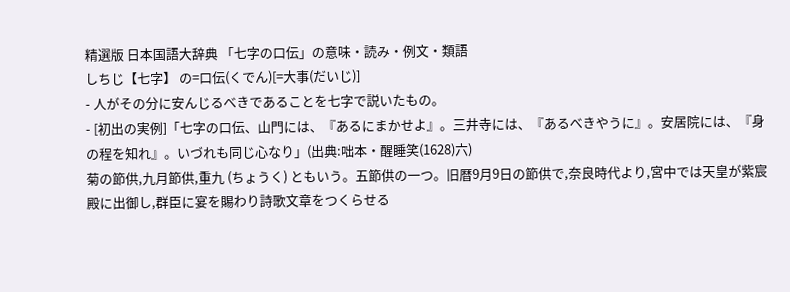精選版 日本国語大辞典 「七字の口伝」の意味・読み・例文・類語
しちじ【七字】 の=口伝(くでん)[=大事(だいじ)]
- 人がその分に安んじるべきであることを七字で説いたもの。
- [初出の実例]「七字の口伝、山門には、『あるにまかせよ』。三井寺には、『あるべきやうに』。安居院には、『身の程を知れ』。いづれも同じ心なり」(出典:咄本・醒睡笑(1628)六)
菊の節供,九月節供,重九 (ちょうく) ともいう。五節供の一つ。旧暦9月9日の節供で,奈良時代より,宮中では天皇が紫宸殿に出御し,群臣に宴を賜わり詩歌文章をつくらせる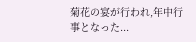菊花の宴が行われ,年中行事となった...